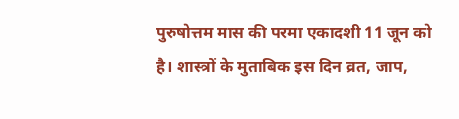पुरुषोत्तम मास की परमा एकादशी 11 जून को है। शास्त्रों के मुताबिक इस दिन व्रत, जाप,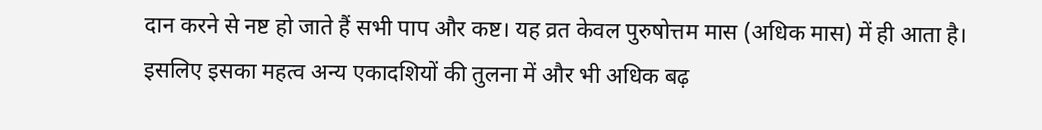दान करने से नष्ट हो जाते हैं सभी पाप और कष्ट। यह व्रत केवल पुरुषोत्तम मास (अधिक मास) में ही आता है। इसलिए इसका महत्व अन्य एकादशियों की तुलना में और भी अधिक बढ़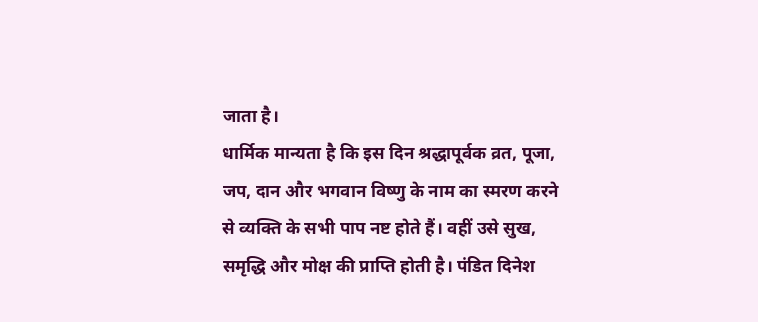जाता है।
धार्मिक मान्यता है कि इस दिन श्रद्धापूर्वक व्रत, पूजा, जप, दान और भगवान विष्णु के नाम का स्मरण करने से व्यक्ति के सभी पाप नष्ट होते हैं। वहीं उसे सुख, समृद्धि और मोक्ष की प्राप्ति होती है। पंडित दिनेश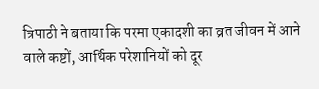त्रिपाठी ने बताया कि परमा एकादशी का व्रत जीवन में आने वाले कष्टों, आर्थिक परेशानियों को दूर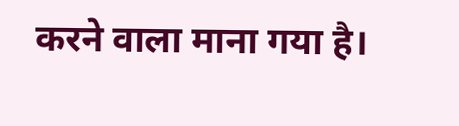करने वाला माना गया है।